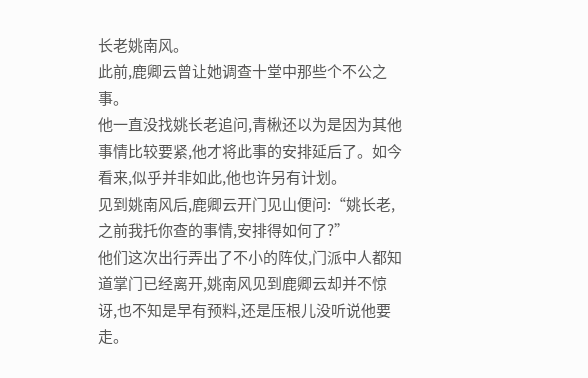长老姚南风。
此前,鹿卿云曾让她调查十堂中那些个不公之事。
他一直没找姚长老追问,青楸还以为是因为其他事情比较要紧,他才将此事的安排延后了。如今看来,似乎并非如此,他也许另有计划。
见到姚南风后,鹿卿云开门见山便问:“姚长老,之前我托你查的事情,安排得如何了?”
他们这次出行弄出了不小的阵仗,门派中人都知道掌门已经离开,姚南风见到鹿卿云却并不惊讶,也不知是早有预料,还是压根儿没听说他要走。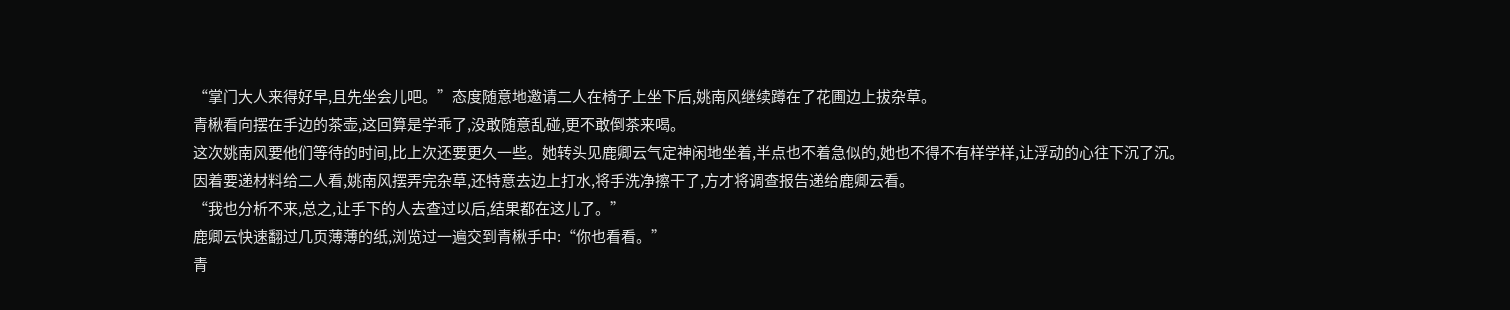“掌门大人来得好早,且先坐会儿吧。”态度随意地邀请二人在椅子上坐下后,姚南风继续蹲在了花圃边上拔杂草。
青楸看向摆在手边的茶壶,这回算是学乖了,没敢随意乱碰,更不敢倒茶来喝。
这次姚南风要他们等待的时间,比上次还要更久一些。她转头见鹿卿云气定神闲地坐着,半点也不着急似的,她也不得不有样学样,让浮动的心往下沉了沉。
因着要递材料给二人看,姚南风摆弄完杂草,还特意去边上打水,将手洗净擦干了,方才将调查报告递给鹿卿云看。
“我也分析不来,总之,让手下的人去查过以后,结果都在这儿了。”
鹿卿云快速翻过几页薄薄的纸,浏览过一遍交到青楸手中:“你也看看。”
青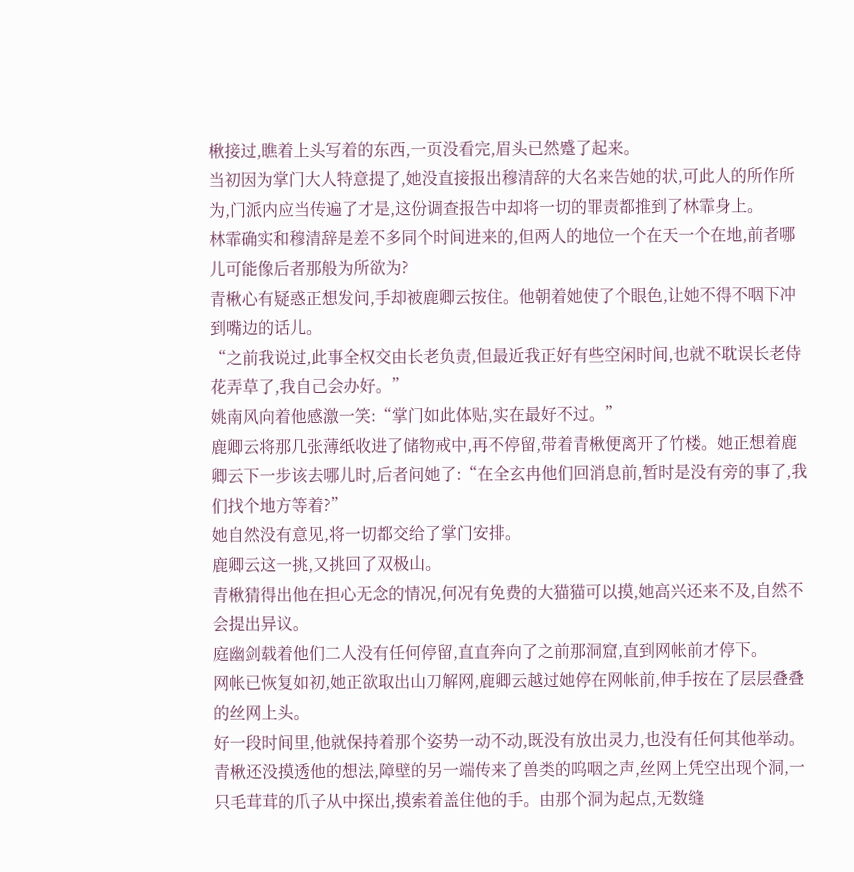楸接过,瞧着上头写着的东西,一页没看完,眉头已然蹙了起来。
当初因为掌门大人特意提了,她没直接报出穆清辞的大名来告她的状,可此人的所作所为,门派内应当传遍了才是,这份调查报告中却将一切的罪责都推到了林霏身上。
林霏确实和穆清辞是差不多同个时间进来的,但两人的地位一个在天一个在地,前者哪儿可能像后者那般为所欲为?
青楸心有疑惑正想发问,手却被鹿卿云按住。他朝着她使了个眼色,让她不得不咽下冲到嘴边的话儿。
“之前我说过,此事全权交由长老负责,但最近我正好有些空闲时间,也就不耽误长老侍花弄草了,我自己会办好。”
姚南风向着他感激一笑:“掌门如此体贴,实在最好不过。”
鹿卿云将那几张薄纸收进了储物戒中,再不停留,带着青楸便离开了竹楼。她正想着鹿卿云下一步该去哪儿时,后者问她了:“在全玄冉他们回消息前,暂时是没有旁的事了,我们找个地方等着?”
她自然没有意见,将一切都交给了掌门安排。
鹿卿云这一挑,又挑回了双极山。
青楸猜得出他在担心无念的情况,何况有免费的大猫猫可以摸,她高兴还来不及,自然不会提出异议。
庭幽剑载着他们二人没有任何停留,直直奔向了之前那洞窟,直到网帐前才停下。
网帐已恢复如初,她正欲取出山刀解网,鹿卿云越过她停在网帐前,伸手按在了层层叠叠的丝网上头。
好一段时间里,他就保持着那个姿势一动不动,既没有放出灵力,也没有任何其他举动。
青楸还没摸透他的想法,障壁的另一端传来了兽类的呜咽之声,丝网上凭空出现个洞,一只毛茸茸的爪子从中探出,摸索着盖住他的手。由那个洞为起点,无数缝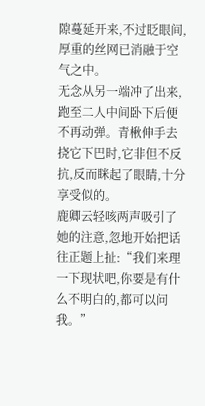隙蔓延开来,不过眨眼间,厚重的丝网已消融于空气之中。
无念从另一端冲了出来,跑至二人中间卧下后便不再动弹。青楸伸手去挠它下巴时,它非但不反抗,反而眯起了眼睛,十分享受似的。
鹿卿云轻咳两声吸引了她的注意,忽地开始把话往正题上扯:“我们来理一下现状吧,你要是有什么不明白的,都可以问我。”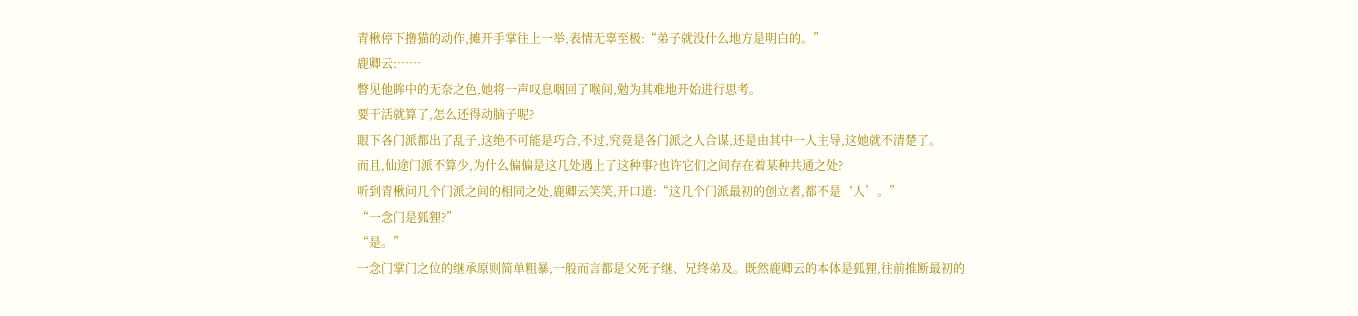青楸停下撸猫的动作,摊开手掌往上一举,表情无辜至极:“弟子就没什么地方是明白的。”
鹿卿云:……
瞥见他眸中的无奈之色,她将一声叹息咽回了喉间,勉为其难地开始进行思考。
要干活就算了,怎么还得动脑子呢?
眼下各门派都出了乱子,这绝不可能是巧合,不过,究竟是各门派之人合谋,还是由其中一人主导,这她就不清楚了。
而且,仙途门派不算少,为什么偏偏是这几处遇上了这种事?也许它们之间存在着某种共通之处?
听到青楸问几个门派之间的相同之处,鹿卿云笑笑,开口道:“这几个门派最初的创立者,都不是‘人’。”
“一念门是狐狸?”
“是。”
一念门掌门之位的继承原则简单粗暴,一般而言都是父死子继、兄终弟及。既然鹿卿云的本体是狐狸,往前推断最初的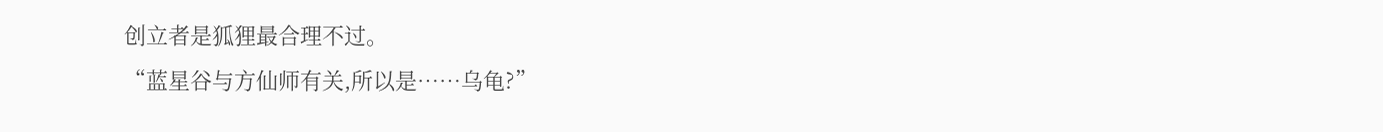创立者是狐狸最合理不过。
“蓝星谷与方仙师有关,所以是……乌龟?”